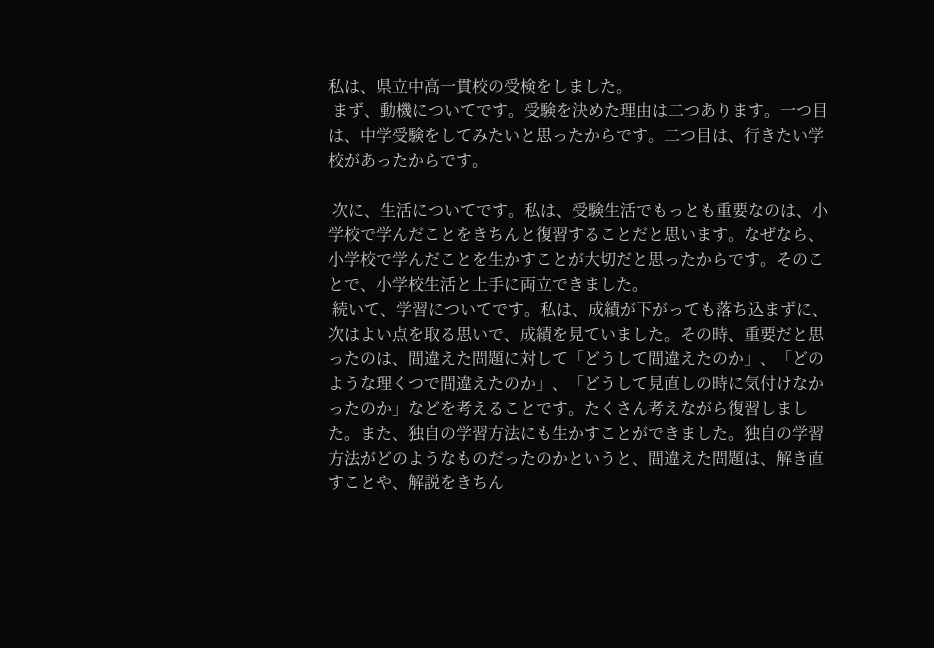私は、県立中高一貫校の受検をしました。
 まず、動機についてです。受験を決めた理由は二つあります。一つ目は、中学受験をしてみたいと思ったからです。二つ目は、行きたい学校があったからです。

 次に、生活についてです。私は、受験生活でもっとも重要なのは、小学校で学んだことをきちんと復習することだと思います。なぜなら、小学校で学んだことを生かすことが大切だと思ったからです。そのことで、小学校生活と上手に両立できました。
 続いて、学習についてです。私は、成績が下がっても落ち込まずに、次はよい点を取る思いで、成績を見ていました。その時、重要だと思ったのは、間違えた問題に対して「どうして間違えたのか」、「どのような理くつで間違えたのか」、「どうして見直しの時に気付けなかったのか」などを考えることです。たくさん考えながら復習しました。また、独自の学習方法にも生かすことができました。独自の学習方法がどのようなものだったのかというと、間違えた問題は、解き直すことや、解説をきちん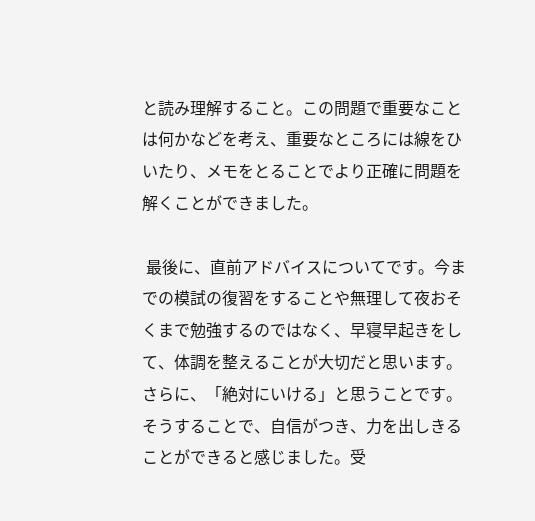と読み理解すること。この問題で重要なことは何かなどを考え、重要なところには線をひいたり、メモをとることでより正確に問題を解くことができました。

 最後に、直前アドバイスについてです。今までの模試の復習をすることや無理して夜おそくまで勉強するのではなく、早寝早起きをして、体調を整えることが大切だと思います。さらに、「絶対にいける」と思うことです。そうすることで、自信がつき、力を出しきることができると感じました。受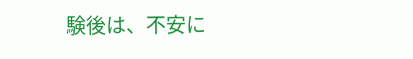験後は、不安に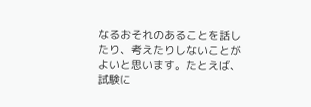なるおそれのあることを話したり、考えたりしないことがよいと思います。たとえば、試験に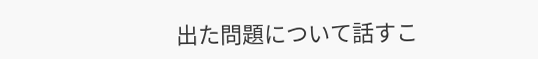出た問題について話すこ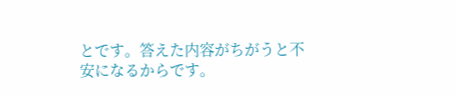とです。答えた内容がちがうと不安になるからです。